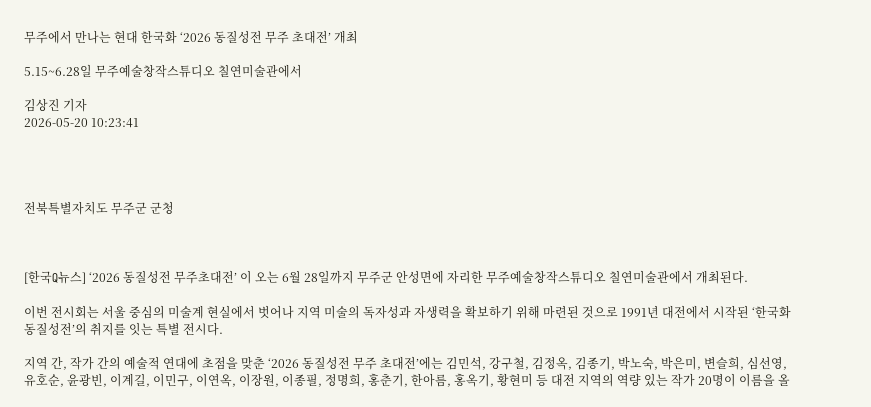무주에서 만나는 현대 한국화 ‘2026 동질성전 무주 초대전’ 개최

5.15~6.28일 무주예술창작스튜디오 칠연미술관에서

김상진 기자
2026-05-20 10:23:41




전북특별자치도 무주군 군청



[한국Q뉴스] ‘2026 동질성전 무주초대전’ 이 오는 6월 28일까지 무주군 안성면에 자리한 무주예술창작스튜디오 칠연미술관에서 개최된다.

이번 전시회는 서울 중심의 미술계 현실에서 벗어나 지역 미술의 독자성과 자생력을 확보하기 위해 마련된 것으로 1991년 대전에서 시작된 ‘한국화 동질성전’의 취지를 잇는 특별 전시다.

지역 간, 작가 간의 예술적 연대에 초점을 맞춘 ‘2026 동질성전 무주 초대전’에는 김민석, 강구철, 김정옥, 김종기, 박노숙, 박은미, 변슬희, 심선영, 유호순, 윤광빈, 이계길, 이민구, 이연옥, 이장원, 이종필, 정명희, 홍춘기, 한아름, 홍옥기, 황현미 등 대전 지역의 역량 있는 작가 20명이 이름을 올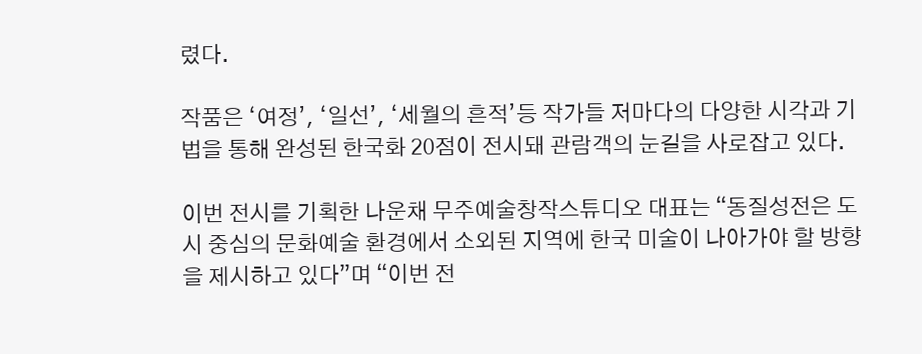렸다.

작품은 ‘여정’, ‘일선’, ‘세월의 흔적’등 작가들 저마다의 다양한 시각과 기법을 통해 완성된 한국화 20점이 전시돼 관람객의 눈길을 사로잡고 있다.

이번 전시를 기획한 나운채 무주예술창작스튜디오 대표는 “동질성전은 도시 중심의 문화예술 환경에서 소외된 지역에 한국 미술이 나아가야 할 방향을 제시하고 있다”며 “이번 전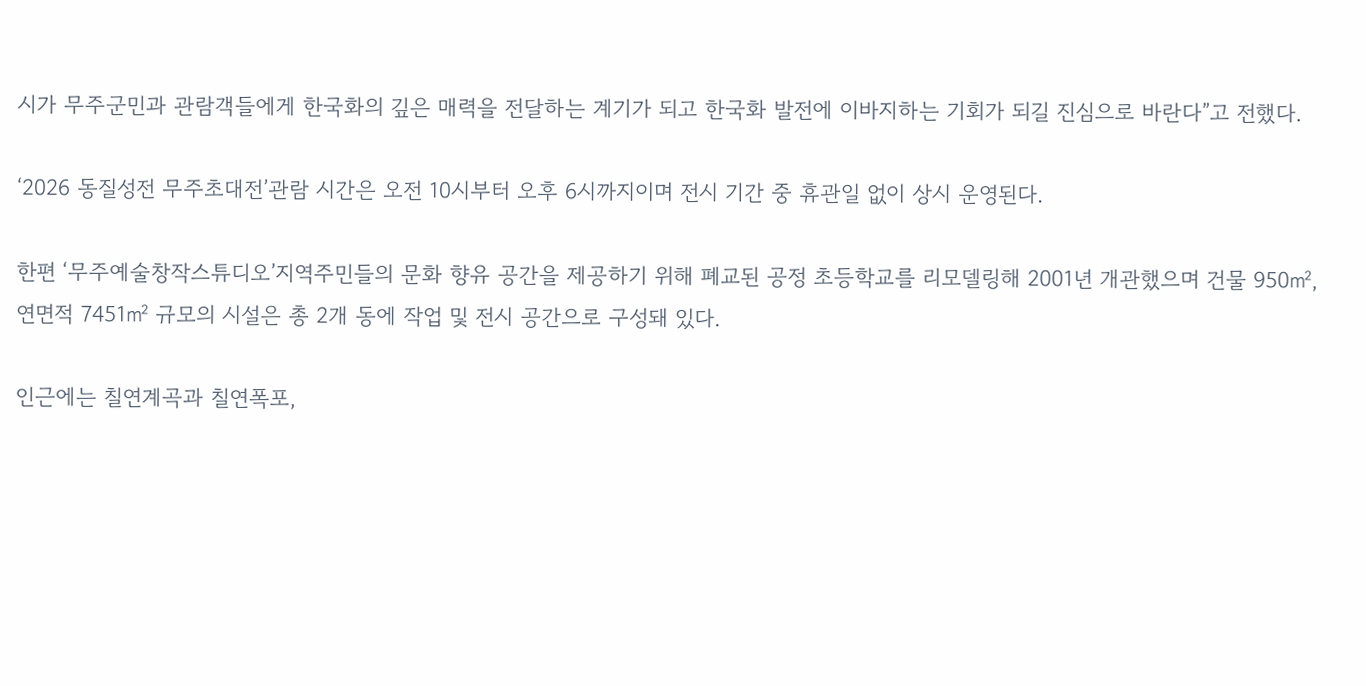시가 무주군민과 관람객들에게 한국화의 깊은 매력을 전달하는 계기가 되고 한국화 발전에 이바지하는 기회가 되길 진심으로 바란다”고 전했다.

‘2026 동질성전 무주초대전’관람 시간은 오전 10시부터 오후 6시까지이며 전시 기간 중 휴관일 없이 상시 운영된다.

한편 ‘무주예술창작스튜디오’지역주민들의 문화 향유 공간을 제공하기 위해 폐교된 공정 초등학교를 리모델링해 2001년 개관했으며 건물 950㎡, 연면적 7451㎡ 규모의 시설은 총 2개 동에 작업 및 전시 공간으로 구성돼 있다.

인근에는 칠연계곡과 칠연폭포,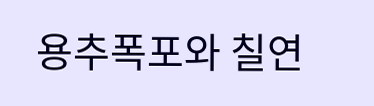용추폭포와 칠연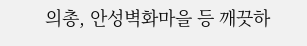의총, 안성벽화마을 등 깨끗하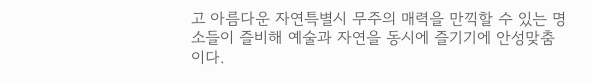고 아름다운 자연특별시 무주의 매력을 만끽할 수 있는 명소들이 즐비해 예술과 자연을 동시에 즐기기에 안성맞춤이다.